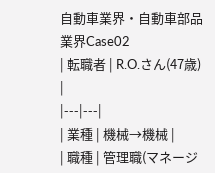自動車業界・自動車部品業界Case02
| 転職者 | R.O.さん(47歳) |
|---|---|
| 業種 | 機械→機械 |
| 職種 | 管理職(マネージ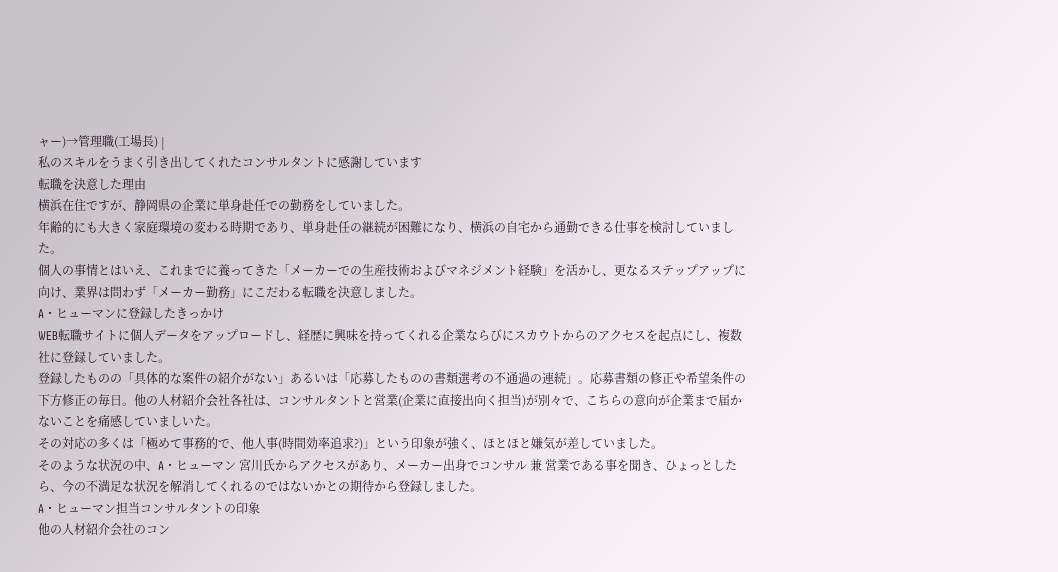ャー)→管理職(工場長) |
私のスキルをうまく引き出してくれたコンサルタントに感謝しています
転職を決意した理由
横浜在住ですが、静岡県の企業に単身赴任での勤務をしていました。
年齢的にも大きく家庭環境の変わる時期であり、単身赴任の継続が困難になり、横浜の自宅から通勤できる仕事を検討していました。
個人の事情とはいえ、これまでに養ってきた「メーカーでの生産技術およびマネジメント経験」を活かし、更なるステップアップに向け、業界は問わず「メーカー勤務」にこだわる転職を決意しました。
A・ヒューマンに登録したきっかけ
WEB転職サイトに個人データをアップロードし、経歴に興味を持ってくれる企業ならびにスカウトからのアクセスを起点にし、複数社に登録していました。
登録したものの「具体的な案件の紹介がない」あるいは「応募したものの書類選考の不通過の連続」。応募書類の修正や希望条件の下方修正の毎日。他の人材紹介会社各社は、コンサルタントと営業(企業に直接出向く担当)が別々で、こちらの意向が企業まで届かないことを痛感していましいた。
その対応の多くは「極めて事務的で、他人事(時間効率追求?)」という印象が強く、ほとほと嫌気が差していました。
そのような状況の中、A・ヒューマン 宮川氏からアクセスがあり、メーカー出身でコンサル 兼 営業である事を聞き、ひょっとしたら、今の不満足な状況を解消してくれるのではないかとの期待から登録しました。
A・ヒューマン担当コンサルタントの印象
他の人材紹介会社のコン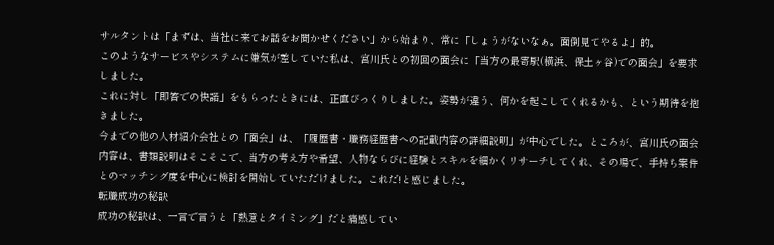サルタントは「まずは、当社に来てお話をお聞かせください」から始まり、常に「しょうがないなぁ。面倒見てやるよ」的。
このようなサービスやシステムに嫌気が差していた私は、宮川氏との初回の面会に「当方の最寄駅(横浜、保土ヶ谷)での面会」を要求しました。
これに対し「即答での快諾」をもらったときには、正直びっくりしました。姿勢が違う、何かを起こしてくれるかも、という期待を抱きました。
今までの他の人材紹介会社との「面会」は、「履歴書・職務経歴書への記載内容の詳細説明」が中心でした。ところが、宮川氏の面会内容は、書類説明はそこそこで、当方の考え方や希望、人物ならびに経験とスキルを細かくリサーチしてくれ、その場で、手持ち案件とのマッチング度を中心に検討を開始していただけました。これだ!と感じました。
転職成功の秘訣
成功の秘訣は、一言で言うと「熱意とタイミング」だと痛感してい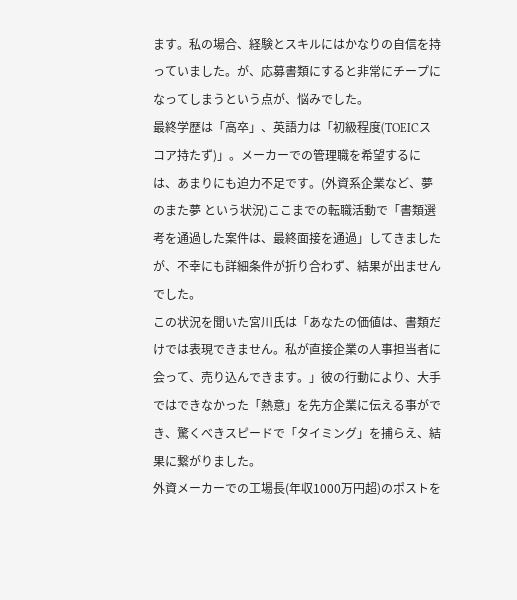ます。私の場合、経験とスキルにはかなりの自信を持っていました。が、応募書類にすると非常にチープになってしまうという点が、悩みでした。
最終学歴は「高卒」、英語力は「初級程度(TOEICスコア持たず)」。メーカーでの管理職を希望するには、あまりにも迫力不足です。(外資系企業など、夢のまた夢 という状況)ここまでの転職活動で「書類選考を通過した案件は、最終面接を通過」してきましたが、不幸にも詳細条件が折り合わず、結果が出ませんでした。
この状況を聞いた宮川氏は「あなたの価値は、書類だけでは表現できません。私が直接企業の人事担当者に会って、売り込んできます。」彼の行動により、大手ではできなかった「熱意」を先方企業に伝える事ができ、驚くべきスピードで「タイミング」を捕らえ、結果に繋がりました。
外資メーカーでの工場長(年収1000万円超)のポストを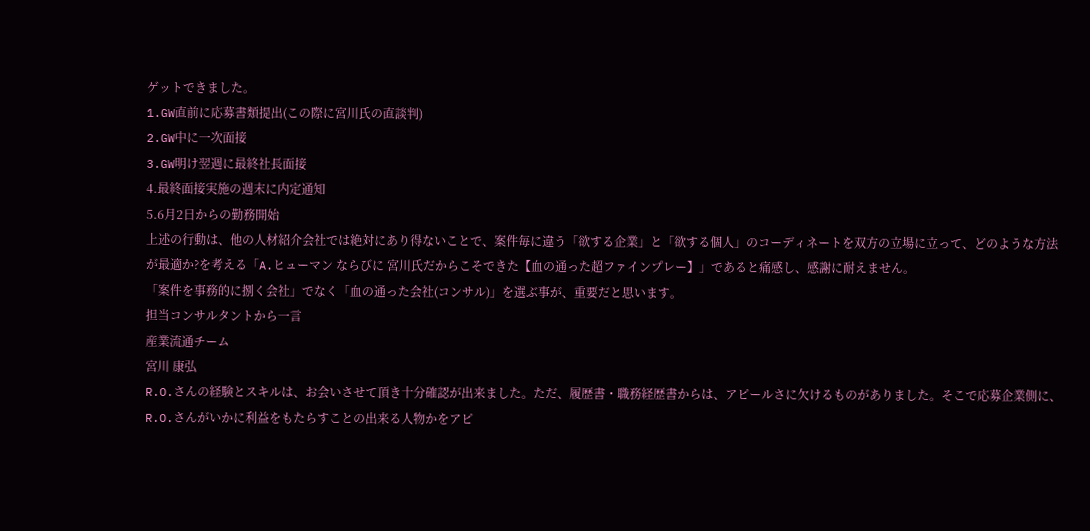ゲットできました。
1.GW直前に応募書類提出(この際に宮川氏の直談判)
2.GW中に一次面接
3.GW明け翌週に最終社長面接
4.最終面接実施の週末に内定通知
5.6月2日からの勤務開始
上述の行動は、他の人材紹介会社では絶対にあり得ないことで、案件毎に違う「欲する企業」と「欲する個人」のコーディネートを双方の立場に立って、どのような方法が最適か?を考える「A.ヒューマン ならびに 宮川氏だからこそできた【血の通った超ファインプレー】」であると痛感し、感謝に耐えません。
「案件を事務的に捌く会社」でなく「血の通った会社(コンサル)」を選ぶ事が、重要だと思います。
担当コンサルタントから一言
産業流通チーム
宮川 康弘
R.O.さんの経験とスキルは、お会いさせて頂き十分確認が出来ました。ただ、履歴書・職務経歴書からは、アピールさに欠けるものがありました。そこで応募企業側に、R.O.さんがいかに利益をもたらすことの出来る人物かをアピ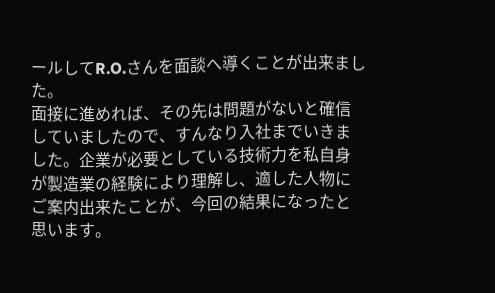ールしてR.O.さんを面談へ導くことが出来ました。
面接に進めれば、その先は問題がないと確信していましたので、すんなり入社までいきました。企業が必要としている技術力を私自身が製造業の経験により理解し、適した人物にご案内出来たことが、今回の結果になったと思います。